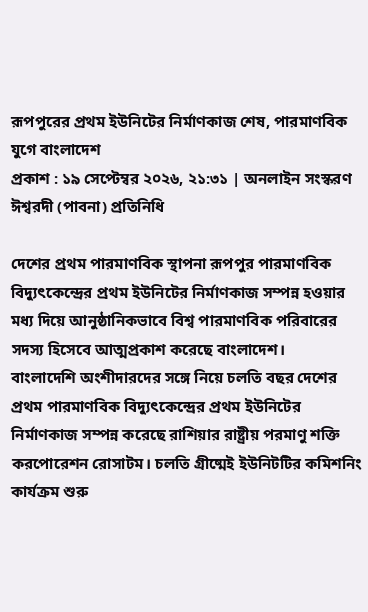রূপপুরের প্রথম ইউনিটের নির্মাণকাজ শেষ, পারমাণবিক যুগে বাংলাদেশ
প্রকাশ : ১৯ সেপ্টেম্বর ২০২৬, ২১:৩১ | অনলাইন সংস্করণ
ঈশ্বরদী (পাবনা) প্রতিনিধি

দেশের প্রথম পারমাণবিক স্থাপনা রূপপুর পারমাণবিক বিদ্যুৎকেন্দ্রের প্রথম ইউনিটের নির্মাণকাজ সম্পন্ন হওয়ার মধ্য দিয়ে আনুষ্ঠানিকভাবে বিশ্ব পারমাণবিক পরিবারের সদস্য হিসেবে আত্মপ্রকাশ করেছে বাংলাদেশ।
বাংলাদেশি অংশীদারদের সঙ্গে নিয়ে চলতি বছর দেশের প্রথম পারমাণবিক বিদ্যুৎকেন্দ্রের প্রথম ইউনিটের নির্মাণকাজ সম্পন্ন করেছে রাশিয়ার রাষ্ট্রীয় পরমাণু শক্তি করপোরেশন রোসাটম। চলতি গ্রীষ্মেই ইউনিটটির কমিশনিং কার্যক্রম শুরু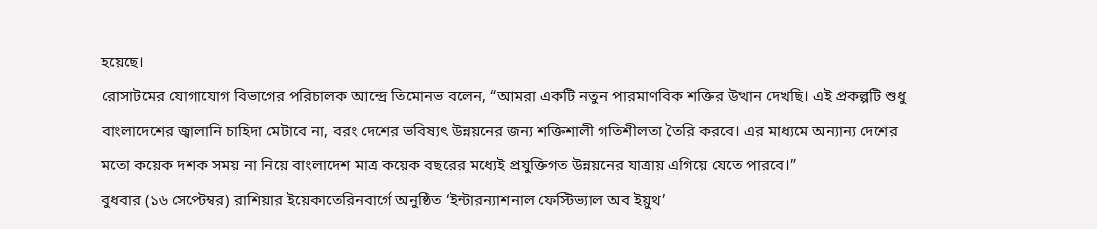হয়েছে।
রোসাটমের যোগাযোগ বিভাগের পরিচালক আন্দ্রে তিমোনভ বলেন, “আমরা একটি নতুন পারমাণবিক শক্তির উত্থান দেখছি। এই প্রকল্পটি শুধু বাংলাদেশের জ্বালানি চাহিদা মেটাবে না, বরং দেশের ভবিষ্যৎ উন্নয়নের জন্য শক্তিশালী গতিশীলতা তৈরি করবে। এর মাধ্যমে অন্যান্য দেশের মতো কয়েক দশক সময় না নিয়ে বাংলাদেশ মাত্র কয়েক বছরের মধ্যেই প্রযুক্তিগত উন্নয়নের যাত্রায় এগিয়ে যেতে পারবে।”
বুধবার (১৬ সেপ্টেম্বর) রাশিয়ার ইয়েকাতেরিনবার্গে অনুষ্ঠিত ‘ইন্টারন্যাশনাল ফেস্টিভ্যাল অব ইয়ুথ’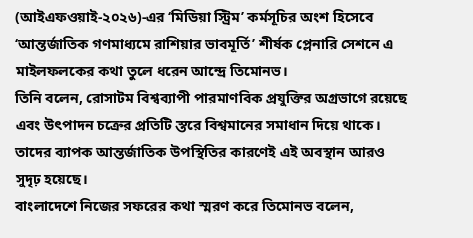(আইএফওয়াই-২০২৬)-এর ‘মিডিয়া স্ট্রিম’ কর্মসূচির অংশ হিসেবে ‘আন্তর্জাতিক গণমাধ্যমে রাশিয়ার ভাবমূর্তি’ শীর্ষক প্লেনারি সেশনে এ মাইলফলকের কথা তুলে ধরেন আন্দ্রে তিমোনভ।
তিনি বলেন, রোসাটম বিশ্বব্যাপী পারমাণবিক প্রযুক্তির অগ্রভাগে রয়েছে এবং উৎপাদন চক্রের প্রতিটি স্তরে বিশ্বমানের সমাধান দিয়ে থাকে। তাদের ব্যাপক আন্তর্জাতিক উপস্থিতির কারণেই এই অবস্থান আরও সুদৃঢ় হয়েছে।
বাংলাদেশে নিজের সফরের কথা স্মরণ করে তিমোনভ বলেন,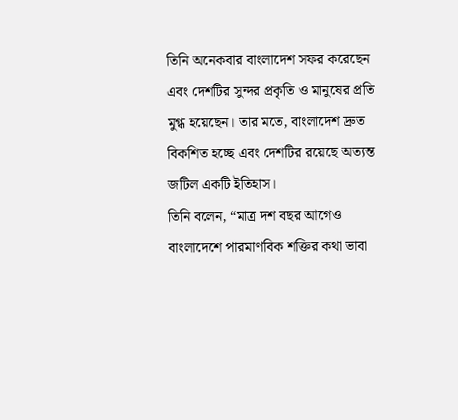তিনি অনেকবার বাংলাদেশ সফর করেছেন এবং দেশটির সুন্দর প্রকৃতি ও মানুষের প্রতি মুগ্ধ হয়েছেন। তার মতে, বাংলাদেশ দ্রুত বিকশিত হচ্ছে এবং দেশটির রয়েছে অত্যন্ত জটিল একটি ইতিহাস।
তিনি বলেন, “মাত্র দশ বছর আগেও বাংলাদেশে পারমাণবিক শক্তির কথা ভাবা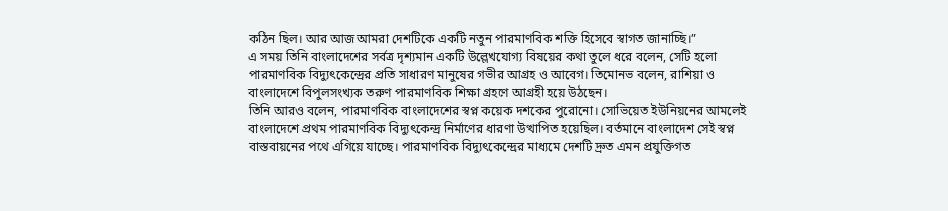কঠিন ছিল। আর আজ আমরা দেশটিকে একটি নতুন পারমাণবিক শক্তি হিসেবে স্বাগত জানাচ্ছি।”
এ সময় তিনি বাংলাদেশের সর্বত্র দৃশ্যমান একটি উল্লেখযোগ্য বিষয়ের কথা তুলে ধরে বলেন, সেটি হলো পারমাণবিক বিদ্যুৎকেন্দ্রের প্রতি সাধারণ মানুষের গভীর আগ্রহ ও আবেগ। তিমোনভ বলেন, রাশিয়া ও বাংলাদেশে বিপুলসংখ্যক তরুণ পারমাণবিক শিক্ষা গ্রহণে আগ্রহী হয়ে উঠছেন।
তিনি আরও বলেন, পারমাণবিক বাংলাদেশের স্বপ্ন কয়েক দশকের পুরোনো। সোভিয়েত ইউনিয়নের আমলেই বাংলাদেশে প্রথম পারমাণবিক বিদ্যুৎকেন্দ্র নির্মাণের ধারণা উত্থাপিত হয়েছিল। বর্তমানে বাংলাদেশ সেই স্বপ্ন বাস্তবায়নের পথে এগিয়ে যাচ্ছে। পারমাণবিক বিদ্যুৎকেন্দ্রের মাধ্যমে দেশটি দ্রুত এমন প্রযুক্তিগত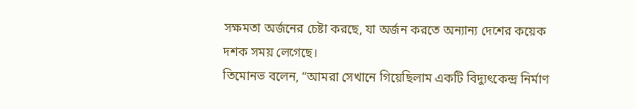সক্ষমতা অর্জনের চেষ্টা করছে, যা অর্জন করতে অন্যান্য দেশের কয়েক দশক সময় লেগেছে।
তিমোনভ বলেন, “আমরা সেখানে গিয়েছিলাম একটি বিদ্যুৎকেন্দ্র নির্মাণ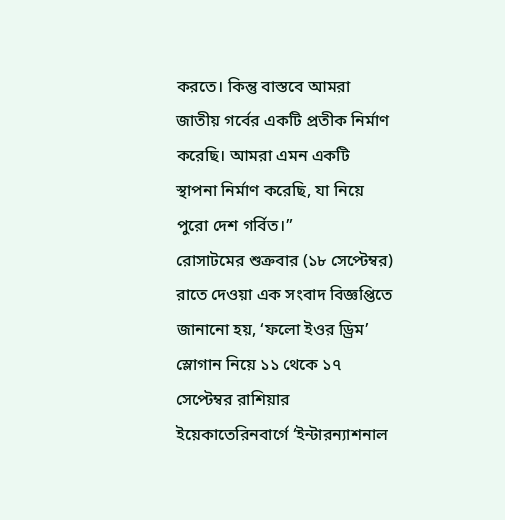করতে। কিন্তু বাস্তবে আমরা জাতীয় গর্বের একটি প্রতীক নির্মাণ করেছি। আমরা এমন একটি স্থাপনা নির্মাণ করেছি, যা নিয়ে পুরো দেশ গর্বিত।”
রোসাটমের শুক্রবার (১৮ সেপ্টেম্বর) রাতে দেওয়া এক সংবাদ বিজ্ঞপ্তিতে জানানো হয়, ‘ফলো ইওর ড্রিম’ স্লোগান নিয়ে ১১ থেকে ১৭ সেপ্টেম্বর রাশিয়ার ইয়েকাতেরিনবার্গে ‘ইন্টারন্যাশনাল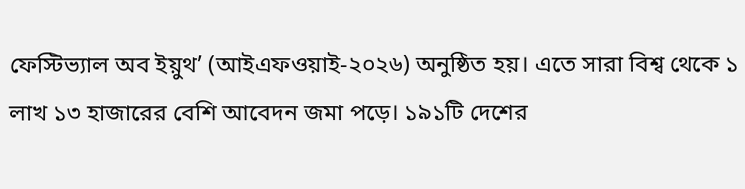ফেস্টিভ্যাল অব ইয়ুথ’ (আইএফওয়াই-২০২৬) অনুষ্ঠিত হয়। এতে সারা বিশ্ব থেকে ১ লাখ ১৩ হাজারের বেশি আবেদন জমা পড়ে। ১৯১টি দেশের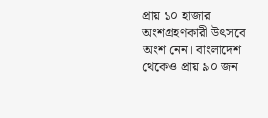প্রায় ১০ হাজার অংশগ্রহণকারী উৎসবে অংশ নেন। বাংলাদেশ থেকেও প্রায় ৯০ জন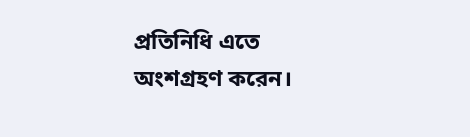প্রতিনিধি এতে অংশগ্রহণ করেন।